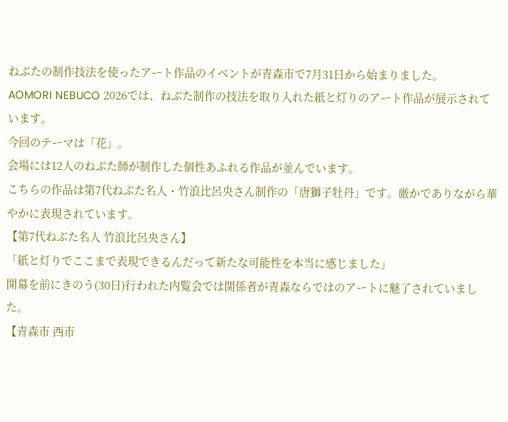ねぶたの制作技法を使ったアート作品のイベントが青森市で7月31日から始まりました。
AOMORI NEBUCO 2026では、ねぶた制作の技法を取り入れた紙と灯りのアート作品が展示されています。
今回のテーマは「花」。
会場には12人のねぶた師が制作した個性あふれる作品が並んでいます。
こちらの作品は第7代ねぶた名人・竹浪比呂央さん制作の「唐獅子牡丹」です。厳かでありながら華やかに表現されています。
【第7代ねぶた名人 竹浪比呂央さん】
「紙と灯りでここまで表現できるんだって新たな可能性を本当に感じました」
開幕を前にきのう(30日)行われた内覧会では関係者が青森ならではのアートに魅了されていました。
【青森市 西市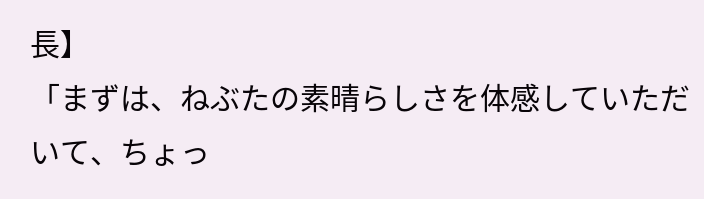長】
「まずは、ねぶたの素晴らしさを体感していただいて、ちょっ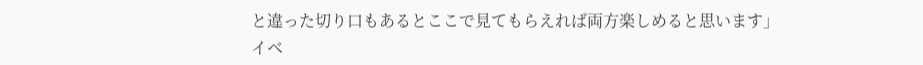と違った切り口もあるとここで見てもらえれば両方楽しめると思います」
イベ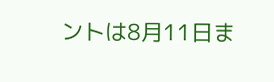ントは8月11日ま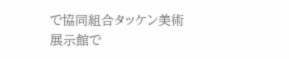で協同組合タッケン美術展示館で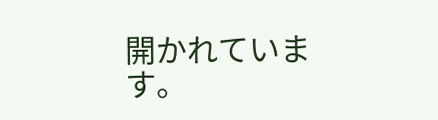開かれています。